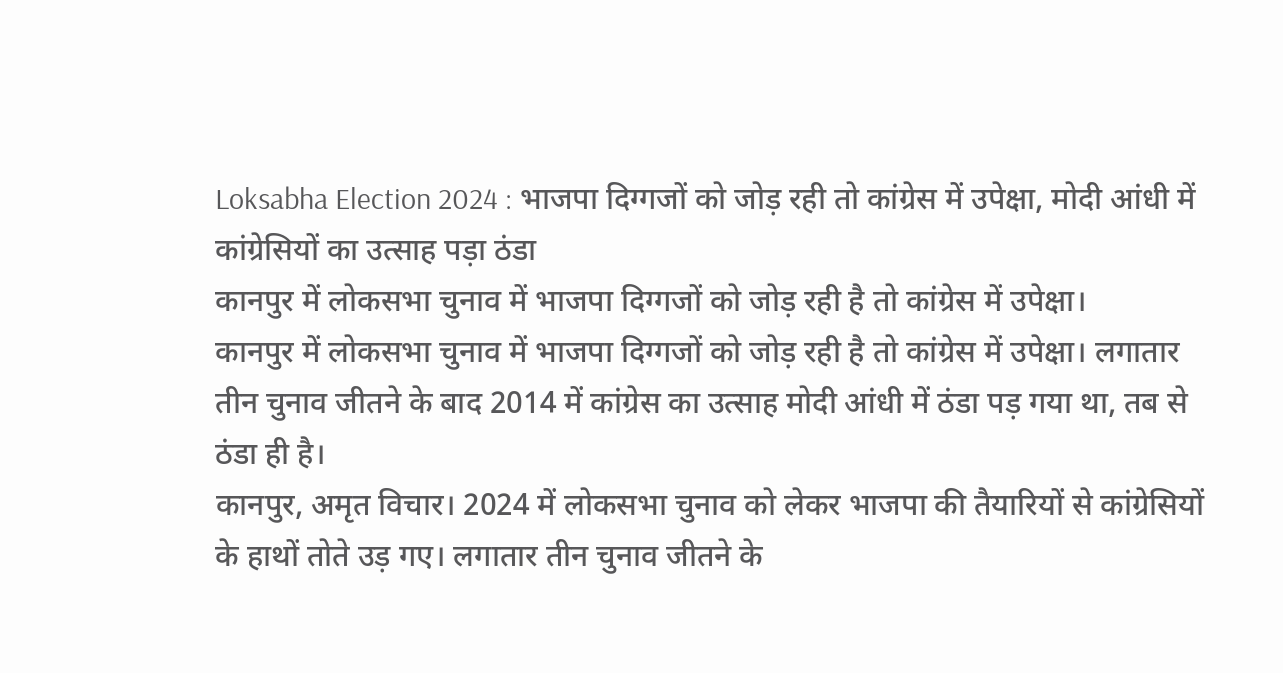Loksabha Election 2024 : भाजपा दिग्गजों को जोड़ रही तो कांग्रेस में उपेक्षा, मोदी आंधी में कांग्रेसियों का उत्साह पड़ा ठंडा
कानपुर में लोकसभा चुनाव में भाजपा दिग्गजों को जोड़ रही है तो कांग्रेस में उपेक्षा।
कानपुर में लोकसभा चुनाव में भाजपा दिग्गजों को जोड़ रही है तो कांग्रेस में उपेक्षा। लगातार तीन चुनाव जीतने के बाद 2014 में कांग्रेस का उत्साह मोदी आंधी में ठंडा पड़ गया था, तब से ठंडा ही है।
कानपुर, अमृत विचार। 2024 में लोकसभा चुनाव को लेकर भाजपा की तैयारियों से कांग्रेसियों के हाथों तोते उड़ गए। लगातार तीन चुनाव जीतने के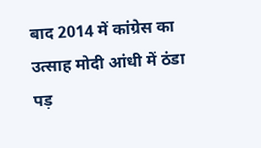बाद 2014 में कांग्रेस का उत्साह मोदी आंधी में ठंडा पड़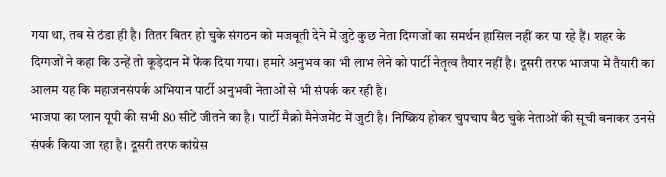गया था, तब से ठंडा ही है। तितर बितर हो चुके संगठन को मजबूती देने में जुटे कुछ नेता दिग्गजों का समर्थन हासिल नहीं कर पा रहे हैं। शहर के दिग्गजों ने कहा कि उन्हें तो कूड़ेदान में फेंक दिया गया। हमारे अनुभव का भी लाभ लेने को पार्टी नेतृत्व तैयार नहीं है। दूसरी तरफ भाजपा में तैयारी का आलम यह कि महाजनसंपर्क अभियान पार्टी अनुभवी नेताओं से भी संपर्क कर रही है।
भाजपा का प्लान यूपी की सभी 80 सीटें जीतने का है। पार्टी मैक्रो मैनेजमेंट में जुटी है। निष्क्रिय होकर चुपचाप बैठ चुके नेताओं की सूची बनाकर उनसे संपर्क किया जा रहा है। दूसरी तरफ कांग्रेस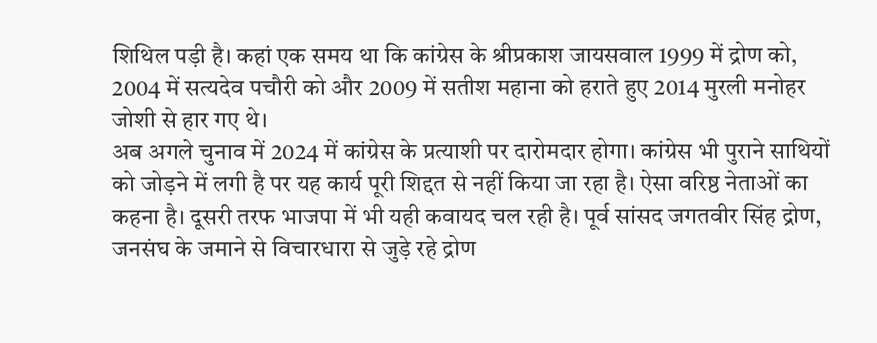शिथिल पड़ी है। कहां एक समय था कि कांग्रेस के श्रीप्रकाश जायसवाल 1999 में द्रोण को, 2004 में सत्यदेव पचौरी को और 2009 में सतीश महाना को हराते हुए 2014 मुरली मनोहर जोशी से हार गए थे।
अब अगले चुनाव में 2024 में कांग्रेस के प्रत्याशी पर दारोमदार होगा। कांग्रेस भी पुराने साथियों को जोड़ने में लगी है पर यह कार्य पूरी शिद्दत से नहीं किया जा रहा है। ऐसा वरिष्ठ नेताओं का कहना है। दूसरी तरफ भाजपा में भी यही कवायद चल रही है। पूर्व सांसद जगतवीर सिंह द्रोण, जनसंघ के जमाने से विचारधारा से जुड़े रहे द्रोण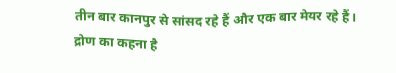तीन बार कानपुर से सांसद रहे हैं और एक बार मेयर रहे हैं।
द्रोण का कहना है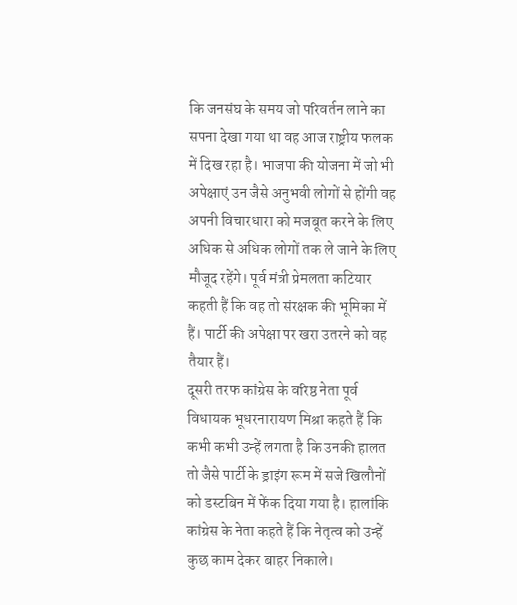कि जनसंघ के समय जो परिवर्तन लाने का सपना देखा गया था वह आज राष्ट्रीय फलक में दिख रहा है। भाजपा की योजना में जो भी अपेक्षाएं उन जैसे अनुभवी लोगों से होंगी वह अपनी विचारधारा को मजबूत करने के लिए अधिक से अधिक लोगों तक ले जाने के लिए मौजूद रहेंगे। पूर्व मंत्री प्रेमलता कटियार कहती हैं कि वह तो संरक्षक की भूमिका में हैं। पार्टी की अपेक्षा पर खरा उतरने को वह तैयार हैं।
दूसरी तरफ कांग्रेस के वरिष्ठ नेता पूर्व विधायक भूधरनारायण मिश्रा कहते हैं कि कभी कभी उन्हें लगता है कि उनकी हालत तो जैसे पार्टी के ड्राइंग रूम में सजे खिलौनों को डस्टबिन में फेंक दिया गया है। हालांकि कांग्रेस के नेता कहते हैं कि नेतृत्व को उन्हें कुछ काम देकर बाहर निकाले।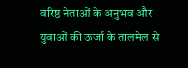वरिष्ठ नेताओं के अनुभव और युवाओं की ऊर्जा के तालमेल से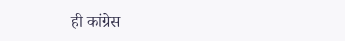ही कांग्रेस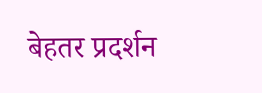बेहतर प्रदर्शन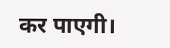कर पाएगी।